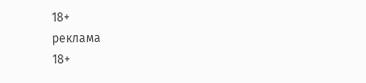18+
реклама
18+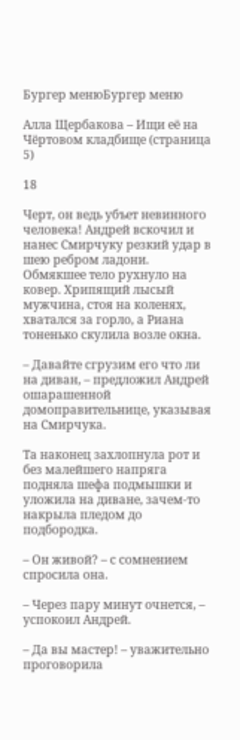Бургер менюБургер меню

Алла Щербакова – Ищи её на Чёртовом кладбище (страница 5)

18

Черт, он ведь убъет невинного человека! Андрей вскочил и нанес Смирчуку резкий удар в шею ребром ладони. Обмякшее тело рухнуло на ковер. Хрипящий лысый мужчина, стоя на коленях, хватался за горло, а Риана тоненько скулила возле окна.

– Давайте сгрузим его что ли на диван, – предложил Андрей ошарашенной домоправительнице, указывая на Смирчука.

Та наконец захлопнула рот и без малейшего напряга подняла шефа подмышки и уложила на диване, зачем-то накрыла пледом до подбородка.

– Он живой? – с сомнением спросила она.

– Через пару минут очнется, – успокоил Андрей.

– Да вы мастер! – уважительно проговорила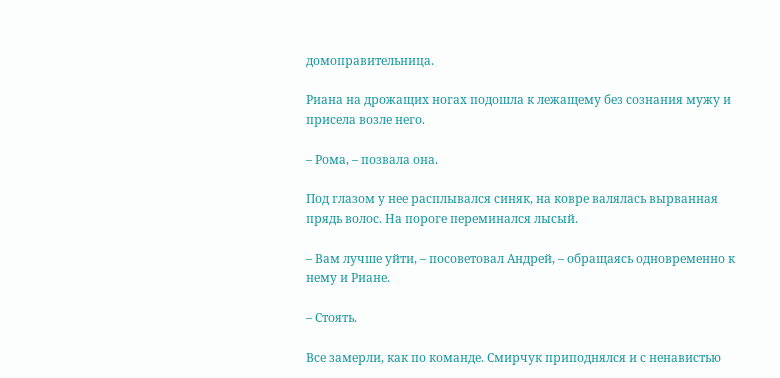домоправительница.

Риана на дрожащих ногах подошла к лежащему без сознания мужу и присела возле него.

– Рома, – позвала она.

Под глазом у нее расплывался синяк, на ковре валялась вырванная прядь волос. На пороге переминался лысый.

– Вам лучше уйти, – посоветовал Андрей, – обращаясь одновременно к нему и Риане.

– Стоять.

Все замерли, как по команде. Смирчук приподнялся и с ненавистью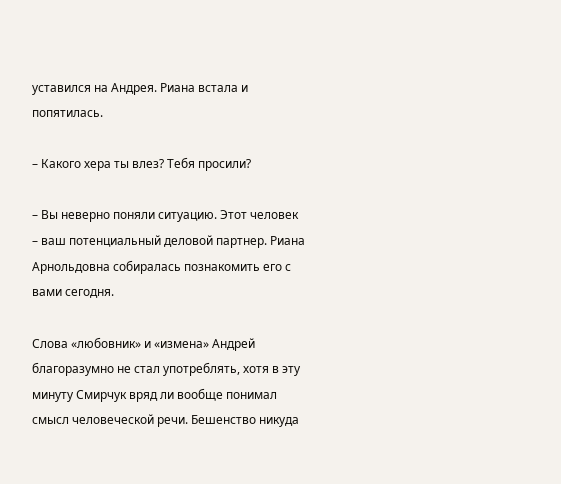уставился на Андрея. Риана встала и попятилась.

– Какого хера ты влез? Тебя просили?

– Вы неверно поняли ситуацию. Этот человек – ваш потенциальный деловой партнер. Риана Арнольдовна собиралась познакомить его с вами сегодня.

Слова «любовник» и «измена» Андрей благоразумно не стал употреблять, хотя в эту минуту Смирчук вряд ли вообще понимал смысл человеческой речи. Бешенство никуда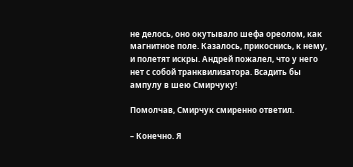не делось, оно окутывало шефа ореолом, как магнитное поле. Казалось, прикоснись, к нему, и полетят искры. Андрей пожалел, что у него нет с собой транквилизатора. Всадить бы ампулу в шею Смирчуку!

Помолчав, Смирчук смиренно ответил.

– Конечно. Я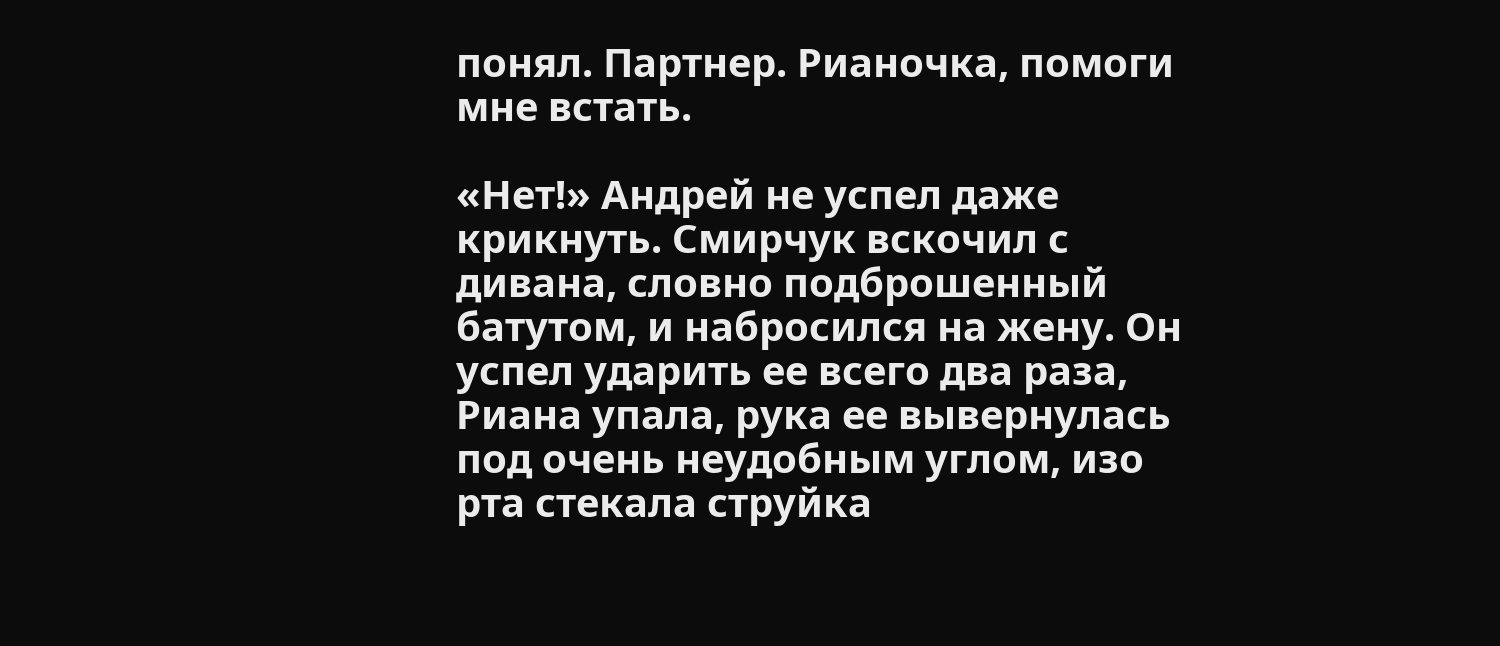понял. Партнер. Рианочка, помоги мне встать.

«Нет!» Андрей не успел даже крикнуть. Смирчук вскочил с дивана, словно подброшенный батутом, и набросился на жену. Он успел ударить ее всего два раза, Риана упала, рука ее вывернулась под очень неудобным углом, изо рта стекала струйка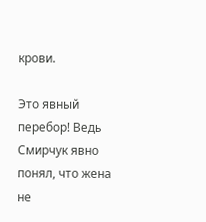крови.

Это явный перебор! Ведь Смирчук явно понял, что жена не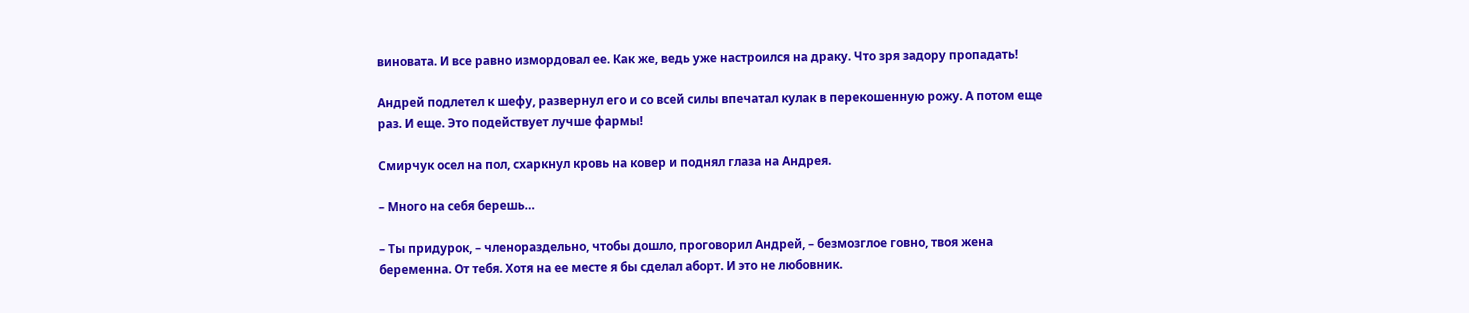виновата. И все равно измордовал ее. Как же, ведь уже настроился на драку. Что зря задору пропадать!

Андрей подлетел к шефу, развернул его и со всей силы впечатал кулак в перекошенную рожу. А потом еще раз. И еще. Это подействует лучше фармы!

Смирчук осел на пол, схаркнул кровь на ковер и поднял глаза на Андрея.

– Много на себя берешь…

– Ты придурок, – членораздельно, чтобы дошло, проговорил Андрей, – безмозглое говно, твоя жена беременна. От тебя. Хотя на ее месте я бы сделал аборт. И это не любовник.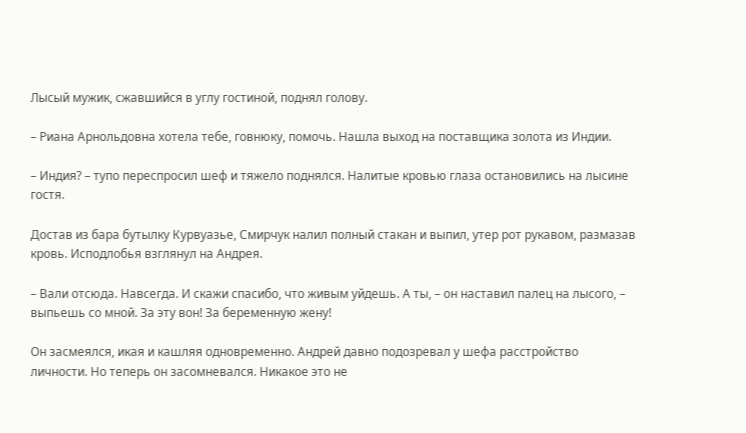Лысый мужик, сжавшийся в углу гостиной, поднял голову.

– Риана Арнольдовна хотела тебе, говнюку, помочь. Нашла выход на поставщика золота из Индии.

– Индия? – тупо переспросил шеф и тяжело поднялся. Налитые кровью глаза остановились на лысине гостя.

Достав из бара бутылку Курвуазье, Смирчук налил полный стакан и выпил, утер рот рукавом, размазав кровь. Исподлобья взглянул на Андрея.

– Вали отсюда. Навсегда. И скажи спасибо, что живым уйдешь. А ты, – он наставил палец на лысого, – выпьешь со мной. За эту вон! За беременную жену!

Он засмеялся, икая и кашляя одновременно. Андрей давно подозревал у шефа расстройство личности. Но теперь он засомневался. Никакое это не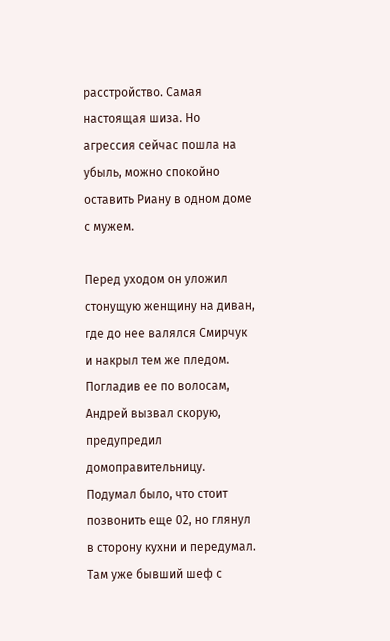расстройство. Самая настоящая шиза. Но агрессия сейчас пошла на убыль, можно спокойно оставить Риану в одном доме с мужем.

Перед уходом он уложил стонущую женщину на диван, где до нее валялся Смирчук и накрыл тем же пледом. Погладив ее по волосам, Андрей вызвал скорую, предупредил домоправительницу. Подумал было, что стоит позвонить еще 02, но глянул в сторону кухни и передумал. Там уже бывший шеф с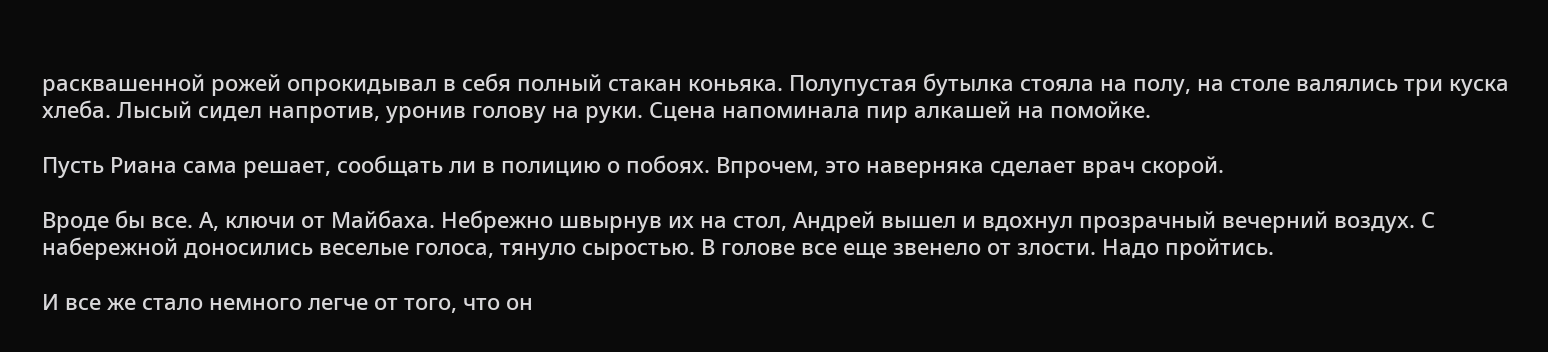расквашенной рожей опрокидывал в себя полный стакан коньяка. Полупустая бутылка стояла на полу, на столе валялись три куска хлеба. Лысый сидел напротив, уронив голову на руки. Сцена напоминала пир алкашей на помойке.

Пусть Риана сама решает, сообщать ли в полицию о побоях. Впрочем, это наверняка сделает врач скорой.

Вроде бы все. А, ключи от Майбаха. Небрежно швырнув их на стол, Андрей вышел и вдохнул прозрачный вечерний воздух. С набережной доносились веселые голоса, тянуло сыростью. В голове все еще звенело от злости. Надо пройтись.

И все же стало немного легче от того, что он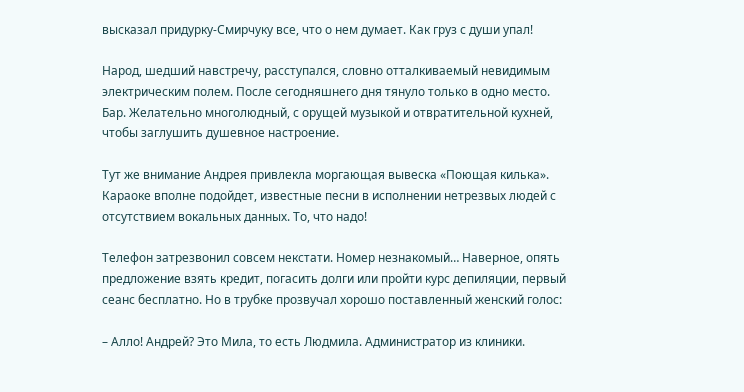высказал придурку-Смирчуку все, что о нем думает. Как груз с души упал!

Народ, шедший навстречу, расступался, словно отталкиваемый невидимым электрическим полем. После сегодняшнего дня тянуло только в одно место. Бар. Желательно многолюдный, с орущей музыкой и отвратительной кухней, чтобы заглушить душевное настроение.

Тут же внимание Андрея привлекла моргающая вывеска «Поющая килька». Караоке вполне подойдет, известные песни в исполнении нетрезвых людей с отсутствием вокальных данных. То, что надо!

Телефон затрезвонил совсем некстати. Номер незнакомый… Наверное, опять предложение взять кредит, погасить долги или пройти курс депиляции, первый сеанс бесплатно. Но в трубке прозвучал хорошо поставленный женский голос:

– Алло! Андрей? Это Мила, то есть Людмила. Администратор из клиники.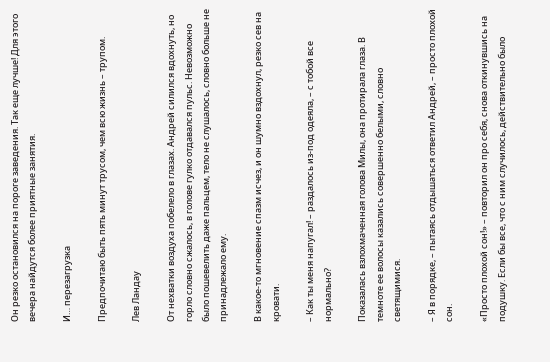Он резко остановился на пороге заведения. Так еще лучше! Для этого вечера найдутся более приятные занятия.

И… перезагрузка

Предпочитаю быть пять минут трусом, чем всю жизнь – трупом.

Лев Ландау

От нехватки воздуха побелело в глазах. Андрей силился вдохнуть, но горло словно сжалось, в голове гулко отдавался пульс. Невозможно было пошевелить даже пальцем, тело не слушалось, словно больше не принадлежало ему.

В какое-то мгновение спазм исчез, и он шумно вздохнул, резко сев на кровати.

– Как ты меня напугал! – раздалось из-под одеяла, – с тобой все нормально?

Показалась взлохмаченная голова Милы, она протирала глаза. В темноте ее волосы казались совершенно белыми, словно светящимися.

– Я в порядке, – пытаясь отдышаться ответил Андрей, – просто плохой сон.

«Просто плохой сон!» – повторил он про себя, снова откинувшись на подушку. Если бы все, что с ним случилось, действительно было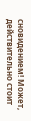сновидением! Может, действительно стоит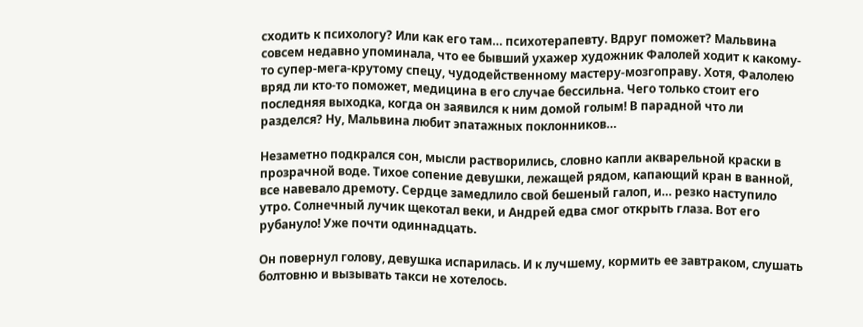сходить к психологу? Или как его там… психотерапевту. Вдруг поможет? Мальвина совсем недавно упоминала, что ее бывший ухажер художник Фалолей ходит к какому-то супер-мега-крутому спецу, чудодейственному мастеру-мозгоправу. Хотя, Фалолею вряд ли кто-то поможет, медицина в его случае бессильна. Чего только стоит его последняя выходка, когда он заявился к ним домой голым! В парадной что ли разделся? Ну, Мальвина любит эпатажных поклонников…

Незаметно подкрался сон, мысли растворились, словно капли акварельной краски в прозрачной воде. Тихое сопение девушки, лежащей рядом, капающий кран в ванной, все навевало дремоту. Сердце замедлило свой бешеный галоп, и… резко наступило утро. Солнечный лучик щекотал веки, и Андрей едва смог открыть глаза. Вот его рубануло! Уже почти одиннадцать.

Он повернул голову, девушка испарилась. И к лучшему, кормить ее завтраком, слушать болтовню и вызывать такси не хотелось.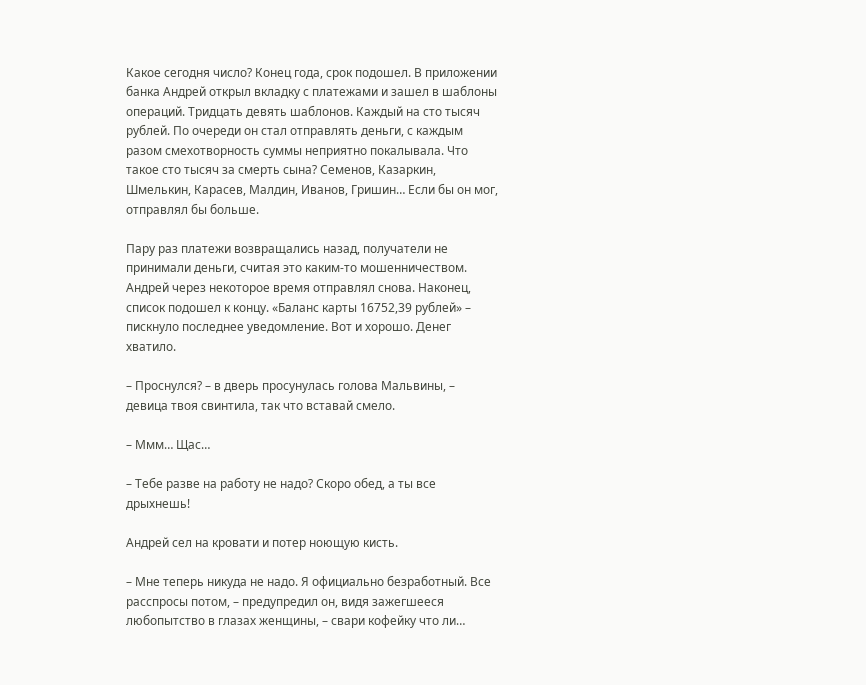Какое сегодня число? Конец года, срок подошел. В приложении банка Андрей открыл вкладку с платежами и зашел в шаблоны операций. Тридцать девять шаблонов. Каждый на сто тысяч рублей. По очереди он стал отправлять деньги, с каждым разом смехотворность суммы неприятно покалывала. Что такое сто тысяч за смерть сына? Семенов, Казаркин, Шмелькин, Карасев, Малдин, Иванов, Гришин… Если бы он мог, отправлял бы больше.

Пару раз платежи возвращались назад, получатели не принимали деньги, считая это каким-то мошенничеством. Андрей через некоторое время отправлял снова. Наконец, список подошел к концу. «Баланс карты 16752,39 рублей» – пискнуло последнее уведомление. Вот и хорошо. Денег хватило.

– Проснулся? – в дверь просунулась голова Мальвины, – девица твоя свинтила, так что вставай смело.

– Ммм… Щас…

– Тебе разве на работу не надо? Скоро обед, а ты все дрыхнешь!

Андрей сел на кровати и потер ноющую кисть.

– Мне теперь никуда не надо. Я официально безработный. Все расспросы потом, – предупредил он, видя зажегшееся любопытство в глазах женщины, – свари кофейку что ли…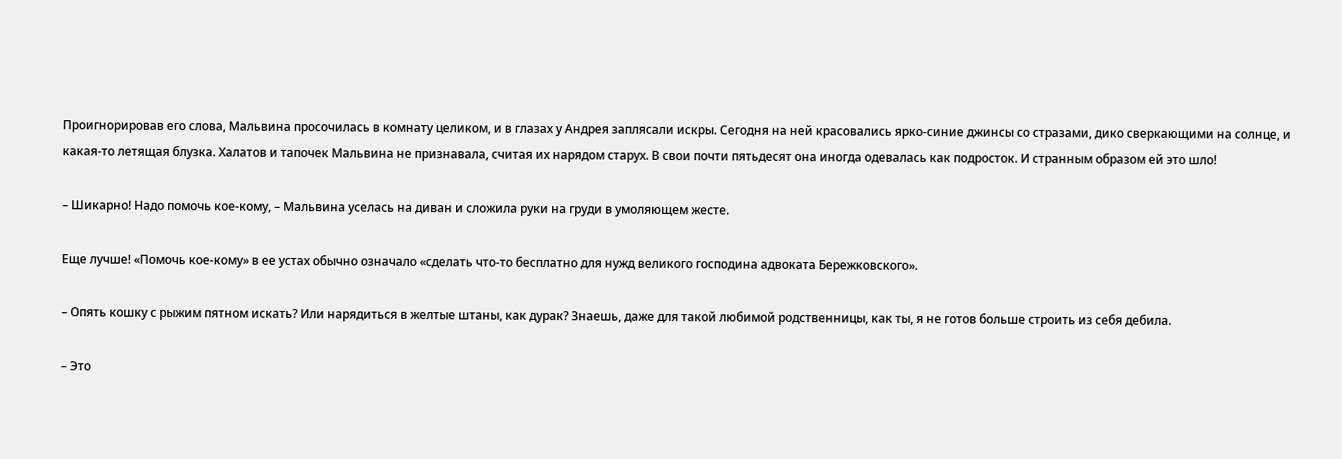Проигнорировав его слова, Мальвина просочилась в комнату целиком, и в глазах у Андрея заплясали искры. Сегодня на ней красовались ярко-синие джинсы со стразами, дико сверкающими на солнце, и какая-то летящая блузка. Халатов и тапочек Мальвина не признавала, считая их нарядом старух. В свои почти пятьдесят она иногда одевалась как подросток. И странным образом ей это шло!

– Шикарно! Надо помочь кое-кому, – Мальвина уселась на диван и сложила руки на груди в умоляющем жесте.

Еще лучше! «Помочь кое-кому» в ее устах обычно означало «сделать что-то бесплатно для нужд великого господина адвоката Бережковского».

– Опять кошку с рыжим пятном искать? Или нарядиться в желтые штаны, как дурак? Знаешь, даже для такой любимой родственницы, как ты, я не готов больше строить из себя дебила.

– Это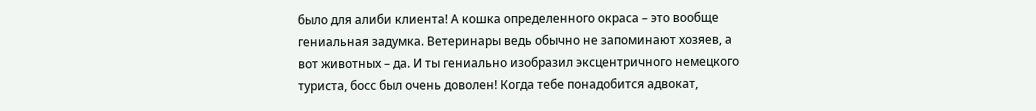было для алиби клиента! А кошка определенного окраса – это вообще гениальная задумка. Ветеринары ведь обычно не запоминают хозяев, а вот животных – да. И ты гениально изобразил эксцентричного немецкого туриста, босс был очень доволен! Когда тебе понадобится адвокат,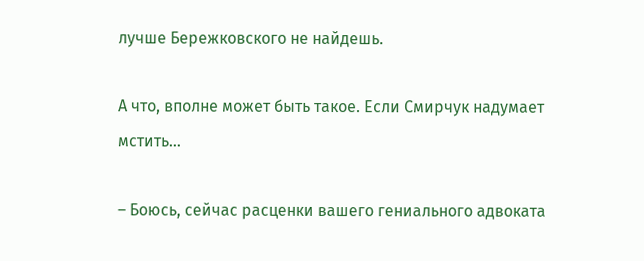лучше Бережковского не найдешь.

А что, вполне может быть такое. Если Смирчук надумает мстить…

– Боюсь, сейчас расценки вашего гениального адвоката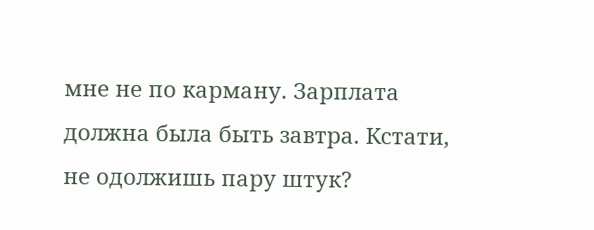мне не по карману. Зарплата должна была быть завтра. Кстати, не одолжишь пару штук?